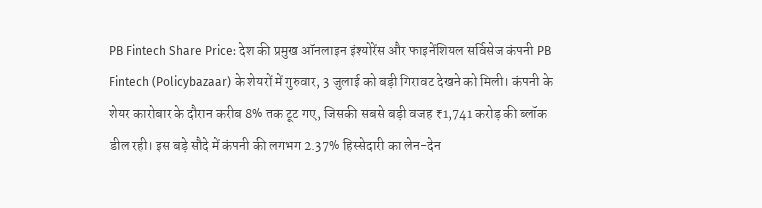PB Fintech Share Price: देश की प्रमुख ऑनलाइन इंश्योरेंस और फाइनेंशियल सर्विसेज कंपनी PB Fintech (Policybazaar) के शेयरों में गुरुवार, 3 जुलाई को बड़ी गिरावट देखने को मिली। कंपनी के शेयर कारोबार के दौरान करीब 8% तक टूट गए, जिसकी सबसे बड़ी वजह ₹1,741 करोड़ की ब्लॉक डील रही। इस बड़े सौदे में कंपनी की लगभग 2.37% हिस्सेदारी का लेन-देन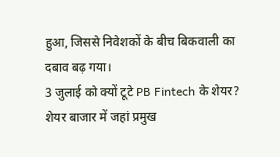हुआ, जिससे निवेशकों के बीच बिकवाली का दबाव बढ़ गया।
3 जुलाई को क्यों टूटे PB Fintech के शेयर?
शेयर बाजार में जहां प्रमुख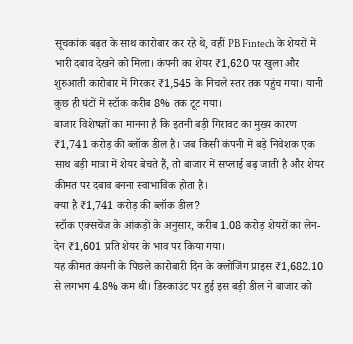सूचकांक बढ़त के साथ कारोबार कर रहे थे, वहीं PB Fintech के शेयरों में भारी दबाव देखने को मिला। कंपनी का शेयर ₹1,620 पर खुला और शुरुआती कारोबार में गिरकर ₹1,545 के निचले स्तर तक पहुंच गया। यानी कुछ ही घंटों में स्टॉक करीब 8% तक टूट गया।
बाजार विशेषज्ञों का मानना है कि इतनी बड़ी गिरावट का मुख्य कारण ₹1,741 करोड़ की ब्लॉक डील है। जब किसी कंपनी में बड़े निवेशक एक साथ बड़ी मात्रा में शेयर बेचते हैं, तो बाजार में सप्लाई बढ़ जाती है और शेयर कीमत पर दबाव बनना स्वाभाविक होता है।
क्या है ₹1,741 करोड़ की ब्लॉक डील?
स्टॉक एक्सचेंज के आंकड़ों के अनुसार, करीब 1.08 करोड़ शेयरों का लेन-देन ₹1,601 प्रति शेयर के भाव पर किया गया।
यह कीमत कंपनी के पिछले कारोबारी दिन के क्लोजिंग प्राइस ₹1,682.10 से लगभग 4.8% कम थी। डिस्काउंट पर हुई इस बड़ी डील ने बाजार को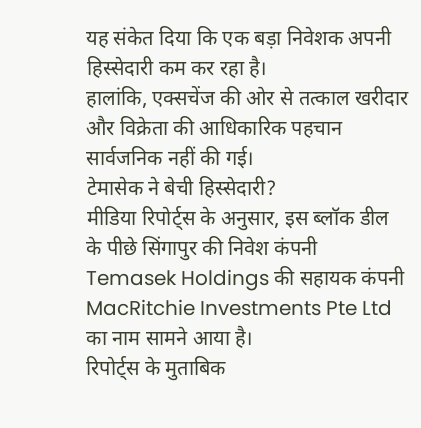यह संकेत दिया कि एक बड़ा निवेशक अपनी हिस्सेदारी कम कर रहा है।
हालांकि, एक्सचेंज की ओर से तत्काल खरीदार और विक्रेता की आधिकारिक पहचान सार्वजनिक नहीं की गई।
टेमासेक ने बेची हिस्सेदारी?
मीडिया रिपोर्ट्स के अनुसार, इस ब्लॉक डील के पीछे सिंगापुर की निवेश कंपनी Temasek Holdings की सहायक कंपनी MacRitchie Investments Pte Ltd का नाम सामने आया है।
रिपोर्ट्स के मुताबिक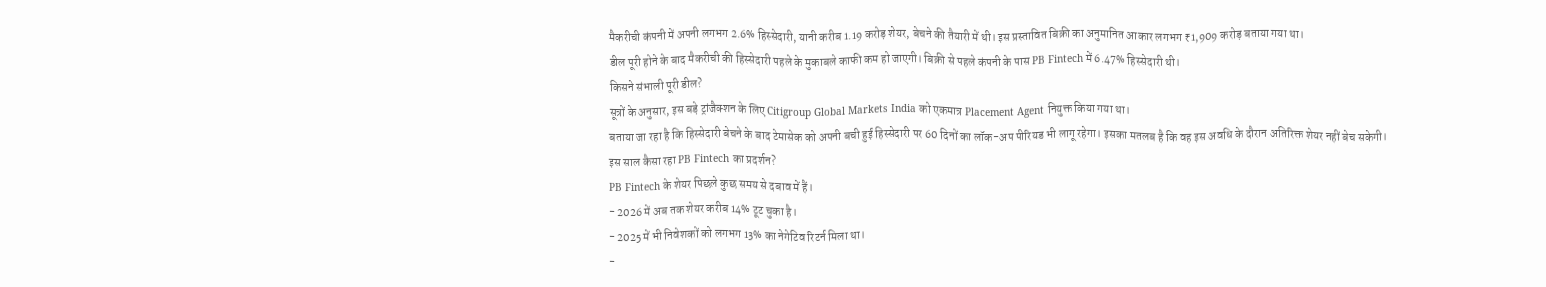मैकरीची कंपनी में अपनी लगभग 2.6% हिस्सेदारी, यानी करीब 1.19 करोड़ शेयर, बेचने की तैयारी में थी। इस प्रस्तावित बिक्री का अनुमानित आकार लगभग ₹1,909 करोड़ बताया गया था।
डील पूरी होने के बाद मैकरीची की हिस्सेदारी पहले के मुकाबले काफी कम हो जाएगी। बिक्री से पहले कंपनी के पास PB Fintech में 6.47% हिस्सेदारी थी।
किसने संभाली पूरी डील?
सूत्रों के अनुसार, इस बड़े ट्रांजैक्शन के लिए Citigroup Global Markets India को एकमात्र Placement Agent नियुक्त किया गया था।
बताया जा रहा है कि हिस्सेदारी बेचने के बाद टेमासेक को अपनी बची हुई हिस्सेदारी पर 60 दिनों का लॉक-अप पीरियड भी लागू रहेगा। इसका मतलब है कि वह इस अवधि के दौरान अतिरिक्त शेयर नहीं बेच सकेगी।
इस साल कैसा रहा PB Fintech का प्रदर्शन?
PB Fintech के शेयर पिछले कुछ समय से दबाव में हैं।
- 2026 में अब तक शेयर करीब 14% टूट चुका है।
- 2025 में भी निवेशकों को लगभग 13% का नेगेटिव रिटर्न मिला था।
-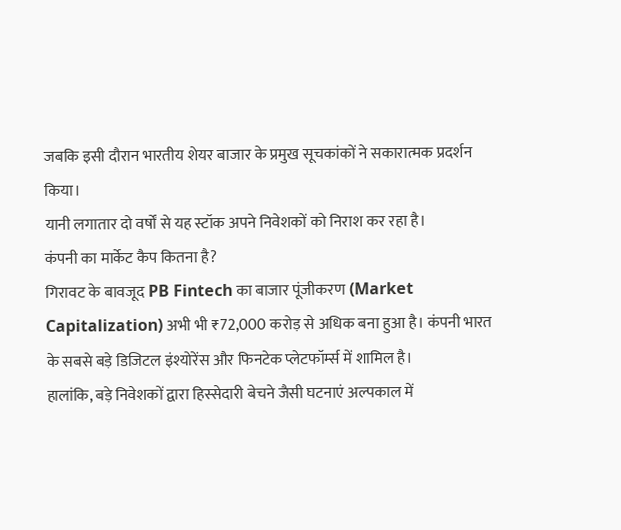जबकि इसी दौरान भारतीय शेयर बाजार के प्रमुख सूचकांकों ने सकारात्मक प्रदर्शन किया।
यानी लगातार दो वर्षों से यह स्टॉक अपने निवेशकों को निराश कर रहा है।
कंपनी का मार्केट कैप कितना है?
गिरावट के बावजूद PB Fintech का बाजार पूंजीकरण (Market Capitalization) अभी भी ₹72,000 करोड़ से अधिक बना हुआ है। कंपनी भारत के सबसे बड़े डिजिटल इंश्योरेंस और फिनटेक प्लेटफॉर्म्स में शामिल है।
हालांकि, बड़े निवेशकों द्वारा हिस्सेदारी बेचने जैसी घटनाएं अल्पकाल में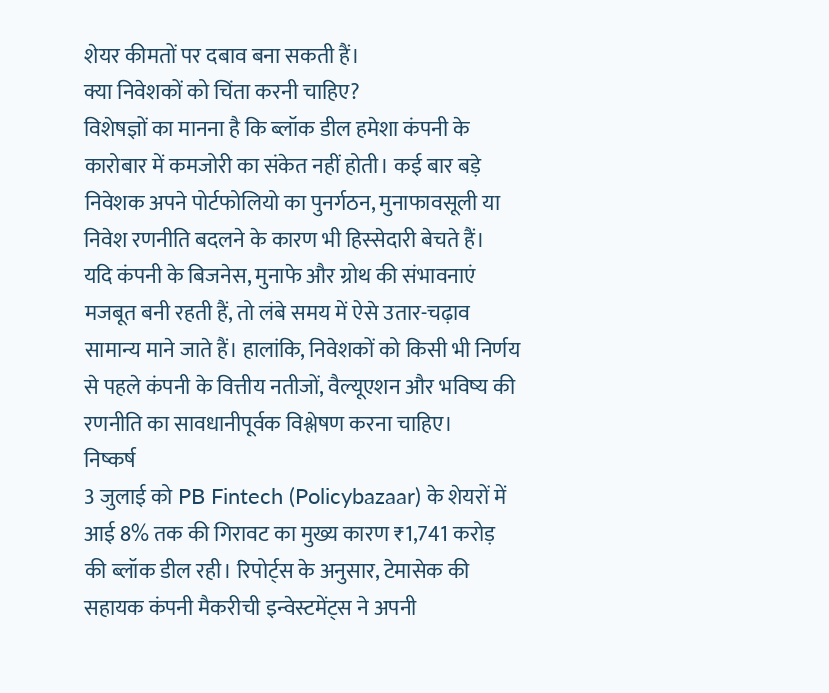शेयर कीमतों पर दबाव बना सकती हैं।
क्या निवेशकों को चिंता करनी चाहिए?
विशेषज्ञों का मानना है कि ब्लॉक डील हमेशा कंपनी के कारोबार में कमजोरी का संकेत नहीं होती। कई बार बड़े निवेशक अपने पोर्टफोलियो का पुनर्गठन, मुनाफावसूली या निवेश रणनीति बदलने के कारण भी हिस्सेदारी बेचते हैं।
यदि कंपनी के बिजनेस, मुनाफे और ग्रोथ की संभावनाएं मजबूत बनी रहती हैं, तो लंबे समय में ऐसे उतार-चढ़ाव सामान्य माने जाते हैं। हालांकि, निवेशकों को किसी भी निर्णय से पहले कंपनी के वित्तीय नतीजों, वैल्यूएशन और भविष्य की रणनीति का सावधानीपूर्वक विश्लेषण करना चाहिए।
निष्कर्ष
3 जुलाई को PB Fintech (Policybazaar) के शेयरों में आई 8% तक की गिरावट का मुख्य कारण ₹1,741 करोड़ की ब्लॉक डील रही। रिपोर्ट्स के अनुसार, टेमासेक की सहायक कंपनी मैकरीची इन्वेस्टमेंट्स ने अपनी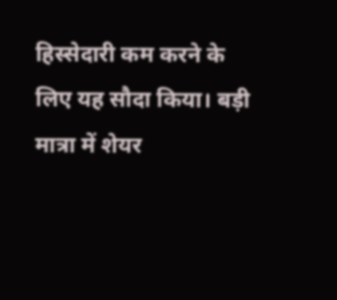हिस्सेदारी कम करने के लिए यह सौदा किया। बड़ी मात्रा में शेयर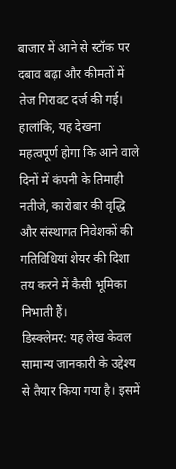बाजार में आने से स्टॉक पर दबाव बढ़ा और कीमतों में तेज गिरावट दर्ज की गई।
हालांकि, यह देखना महत्वपूर्ण होगा कि आने वाले दिनों में कंपनी के तिमाही नतीजे, कारोबार की वृद्धि और संस्थागत निवेशकों की गतिविधियां शेयर की दिशा तय करने में कैसी भूमिका निभाती हैं।
डिस्क्लेमर: यह लेख केवल सामान्य जानकारी के उद्देश्य से तैयार किया गया है। इसमें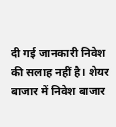दी गई जानकारी निवेश की सलाह नहीं है। शेयर बाजार में निवेश बाजार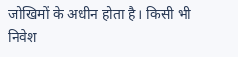जोखिमों के अधीन होता है। किसी भी निवेश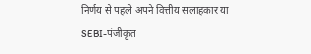निर्णय से पहले अपने वित्तीय सलाहकार या SEBI-पंजीकृत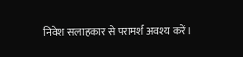निवेश सलाहकार से परामर्श अवश्य करें।